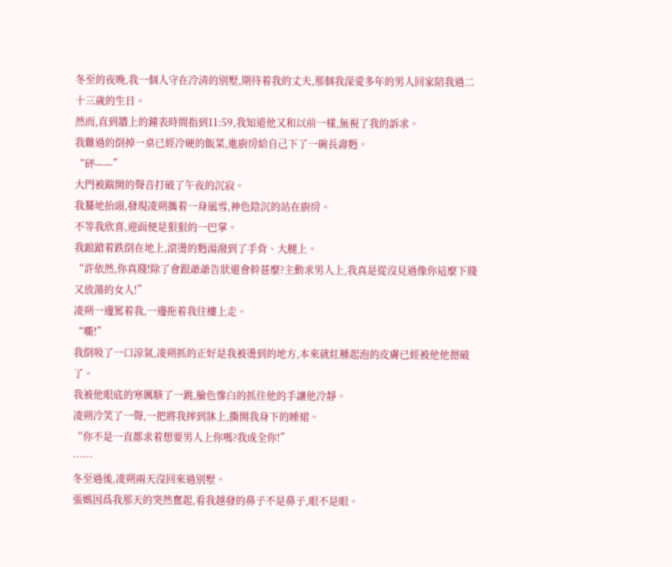冬至的夜晚,我一個人守在冷清的別墅,期待着我的丈夫,那個我深愛多年的男人回家陪我過二十三歲的生日。
然而,直到牆上的鐘表時間指到11:59,我知道他又和以前一樣,無視了我的訴求。
我難過的倒掉一桌已經冷硬的飯菜,進廚房給自己下了一碗長壽麪。
“砰——”
大門被踹開的聲音打破了午夜的沉寂。
我驀地抬頭,發現凌朔攜着一身風雪,神色陰沉的站在廚房。
不等我欣喜,迎面便是狠狠的一巴掌。
我踉蹌着跌倒在地上,滾燙的麪湯潑到了手背、大腿上。
“許依然,你真賤!除了會跟爺爺告狀還會幹甚麼?主動求男人上,我真是從沒見過像你這麼下賤又放蕩的女人!”
凌朔一邊罵着我,一邊拖着我往樓上走。
“嘶!”
我倒吸了一口涼氣,凌朔抓的正好是我被燙到的地方,本來就紅腫起泡的皮膚已經被他他摁破了。
我被他眼底的寒厲駭了一跳,臉色慘白的抓住他的手讓他冷靜。
凌朔冷笑了一聲,一把將我摔到牀上,撕開我身下的睡裙。
“你不是一直都求着想要男人上你嗎?我成全你!”
……
冬至過後,凌朔兩天沒回來過別墅。
張媽因爲我那天的突然奮起,看我越發的鼻子不是鼻子,眼不是眼。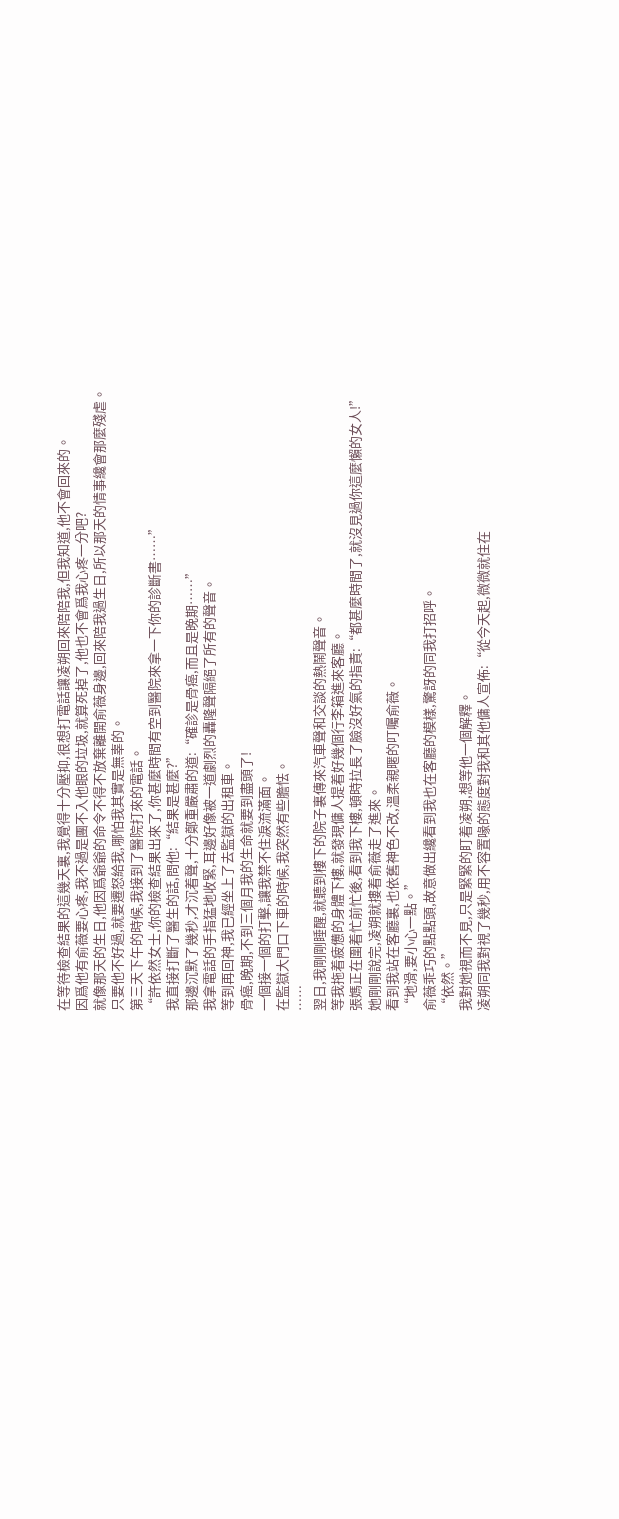在等待檢查結果的這幾天裏,我覺得十分壓抑,很想打電話讓凌朔回來陪陪我,但我知道,他不會回來的。
因爲他有俞薇要心疼,我不過是團不入他眼的垃圾,就算死掉了,他也不會爲我心疼一分吧?
就像那天的生日,他因爲爺爺的命令不得不放棄離開俞薇身邊,回來陪我過生日,所以那天的情事纔會那麼殘虐。
只要他不好過,就要遷怒給我,哪怕我其實是無辜的。
第三天下午的時候,我接到了醫院打來的電話。
“許依然女士,你的檢查結果出來了,你甚麼時間有空到醫院來拿一下你的診斷書……”
我直接打斷了醫生的話,問他:“結果是甚麼?”
那邊沉默了幾秒,才沉着聲,十分鄭重嚴肅的道:“確診是骨癌,而且是晚期……”
我拿電話的手指猛地收緊,耳邊好像被一道劇烈的轟隆聲隔絕了所有的聲音。
等到再回神,我已經坐上了去監獄的出租車。
骨癌,晚期,不到三個月我的生命就要到盡頭了!
一個接一個的打擊,讓我禁不住淚流滿面。
在監獄大門口下車的時候,我突然有些膽怯。
……
翌日,我剛剛睡醒,就聽到樓下的院子裏傳來汽車聲和交談的熱鬧聲音。
等我拖着疲憊的身體下樓,就發現傭人提着好幾個行李箱進來客廳。
張媽正在圍着忙前忙後,看到我下樓,頓時拉長了臉沒好氣的指責:“都甚麼時間了,就沒見過你這麼懶的女人!”
她剛剛說完,凌朔就摟着俞薇走了進來。
看到我站在客廳裏,也依舊神色不改,溫柔親暱的叮囑俞薇。
“地滑,要小心一點。”
俞薇乖巧的點點頭,故意做出纔看到我也在客廳的模樣,驚訝的同我打招呼。
“依然。”
我對她視而不見,只是緊緊的盯着凌朔,想等他一個解釋。
凌朔同我對視了幾秒,用不容置喙的態度對我和其他傭人宣佈:“從今天起,微微就住在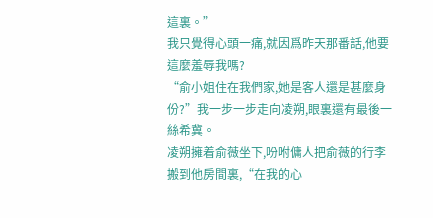這裏。”
我只覺得心頭一痛,就因爲昨天那番話,他要這麼羞辱我嗎?
“俞小姐住在我們家,她是客人還是甚麼身份?”我一步一步走向凌朔,眼裏還有最後一絲希冀。
凌朔擁着俞薇坐下,吩咐傭人把俞薇的行李搬到他房間裏,“在我的心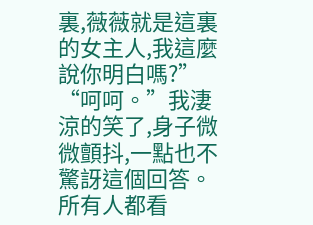裏,薇薇就是這裏的女主人,我這麼說你明白嗎?”
“呵呵。”我淒涼的笑了,身子微微顫抖,一點也不驚訝這個回答。
所有人都看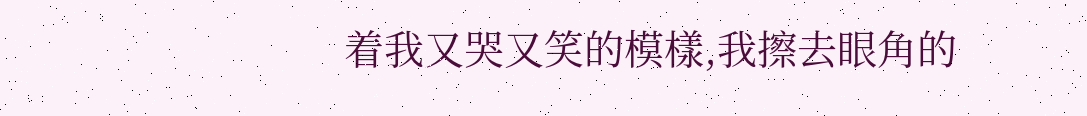着我又哭又笑的模樣,我擦去眼角的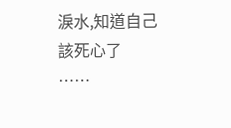淚水,知道自己該死心了
……